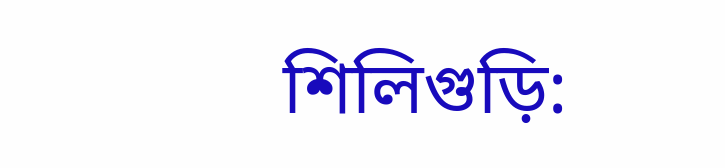শিলিগুড়ি: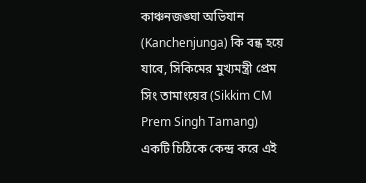কাঞ্চনজঙ্ঘা অভিযান (Kanchenjunga) কি বন্ধ হয়ে যাবে, সিকিমের মুখ্যমন্ত্রী প্রেম সিং তামাংয়ের (Sikkim CM Prem Singh Tamang) একটি চিঠিকে কেন্দ্র করে এই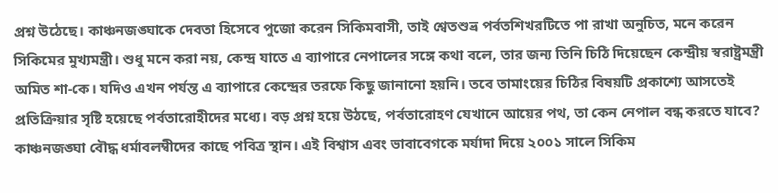প্রশ্ন উঠেছে। কাঞ্চনজঙ্ঘাকে দেবতা হিসেবে পুজো করেন সিকিমবাসী, তাই শ্বেতশুভ্র পর্বতশিখরটিতে পা রাখা অনুচিত, মনে করেন সিকিমের মুখ্যমন্ত্রী। শুধু মনে করা নয়, কেন্দ্র যাতে এ ব্যাপারে নেপালের সঙ্গে কথা বলে, তার জন্য তিনি চিঠি দিয়েছেন কেন্দ্রীয় স্বরাষ্ট্রমন্ত্রী অমিত শা-কে। যদিও এখন পর্যন্ত এ ব্যাপারে কেন্দ্রের তরফে কিছু জানানো হয়নি। তবে তামাংয়ের চিঠির বিষয়টি প্রকাশ্যে আসতেই প্রতিক্রিয়ার সৃষ্টি হয়েছে পর্বতারোহীদের মধ্যে। বড় প্রশ্ন হয়ে উঠছে, পর্বতারোহণ যেখানে আয়ের পথ, তা কেন নেপাল বন্ধ করতে যাবে?
কাঞ্চনজঙ্ঘা বৌদ্ধ ধর্মাবলম্বীদের কাছে পবিত্র স্থান। এই বিশ্বাস এবং ভাবাবেগকে মর্যাদা দিয়ে ২০০১ সালে সিকিম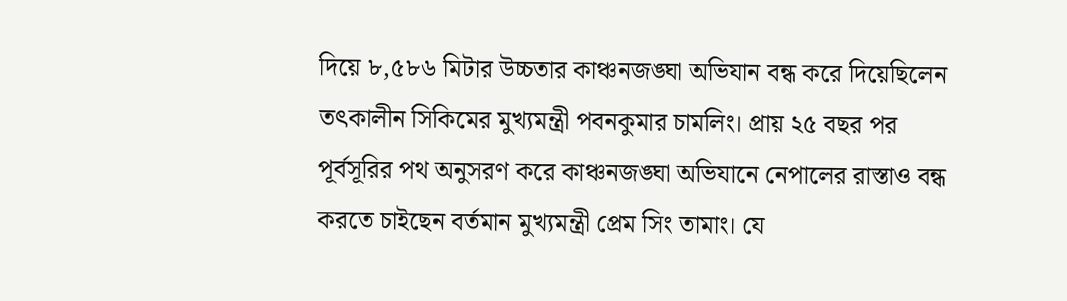দিয়ে ৮,৫৮৬ মিটার উচ্চতার কাঞ্চনজঙ্ঘা অভিযান বন্ধ করে দিয়েছিলেন তৎকালীন সিকিমের মুখ্যমন্ত্রী পবনকুমার চামলিং। প্রায় ২৫ বছর পর পূর্বসূরির পথ অনুসরণ করে কাঞ্চনজঙ্ঘা অভিযানে নেপালের রাস্তাও বন্ধ করতে চাইছেন বর্তমান মুখ্যমন্ত্রী প্রেম সিং তামাং। যে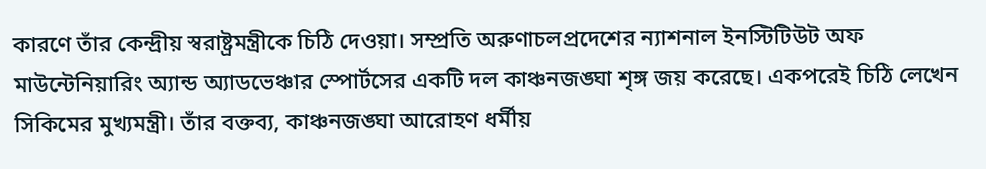কারণে তাঁর কেন্দ্রীয় স্বরাষ্ট্রমন্ত্রীকে চিঠি দেওয়া। সম্প্রতি অরুণাচলপ্রদেশের ন্যাশনাল ইনস্টিটিউট অফ মাউন্টেনিয়ারিং অ্যান্ড অ্যাডভেঞ্চার স্পোর্টসের একটি দল কাঞ্চনজঙ্ঘা শৃঙ্গ জয় করেছে। একপরেই চিঠি লেখেন সিকিমের মুখ্যমন্ত্রী। তাঁর বক্তব্য, কাঞ্চনজঙ্ঘা আরোহণ ধর্মীয়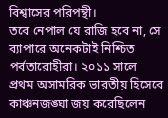বিশ্বাসের পরিপন্থী।
তবে নেপাল যে রাজি হবে না, সে ব্যাপারে অনেকটাই নিশ্চিত পর্বতারোহীরা। ২০১১ সালে প্রথম অসামরিক ভারতীয় হিসেবে কাঞ্চনজঙ্ঘা জয় করেছিলেন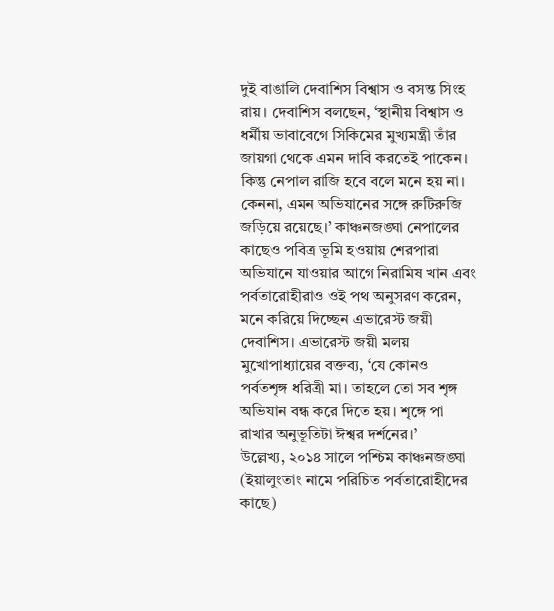দুই বাঙালি দেবাশিস বিশ্বাস ও বসন্ত সিংহ রায়। দেবাশিস বলছেন, ‘স্থানীয় বিশ্বাস ও ধর্মীয় ভাবাবেগে সিকিমের মুখ্যমন্ত্রী তাঁর জায়গা থেকে এমন দাবি করতেই পাকেন। কিন্তু নেপাল রাজি হবে বলে মনে হয় না। কেননা, এমন অভিযানের সঙ্গে রুটিরুজি জড়িয়ে রয়েছে।’ কাঞ্চনজঙ্ঘা নেপালের কাছেও পবিত্র ভূমি হওয়ায় শেরপারা অভিযানে যাওয়ার আগে নিরামিষ খান এবং পর্বতারোহীরাও ওই পথ অনুসরণ করেন, মনে করিয়ে দিচ্ছেন এভারেস্ট জয়ী দেবাশিস। এভারেস্ট জয়ী মলয় মুখোপাধ্যায়ের বক্তব্য, ‘যে কোনও পর্বতশৃঙ্গ ধরিত্রী মা। তাহলে তো সব শৃঙ্গ অভিযান বন্ধ করে দিতে হয়। শৃঙ্গে পা রাখার অনুভূতিটা ঈশ্বর দর্শনের।’
উল্লেখ্য, ২০১৪ সালে পশ্চিম কাঞ্চনজঙ্ঘা (ইয়ালুংতাং নামে পরিচিত পর্বতারোহীদের কাছে)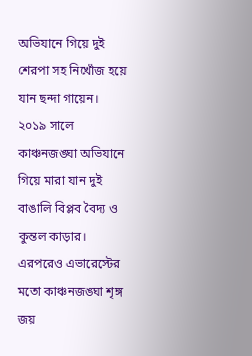অভিযানে গিয়ে দুই শেরপা সহ নিখোঁজ হয়ে যান ছন্দা গায়েন। ২০১৯ সালে কাঞ্চনজঙ্ঘা অভিযানে গিয়ে মারা যান দুই বাঙালি বিপ্লব বৈদ্য ও কুন্তল কাড়ার। এরপরেও এভারেস্টের মতো কাঞ্চনজঙ্ঘা শৃঙ্গ জয়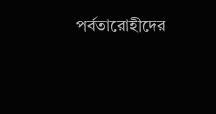পর্বতারোহীদের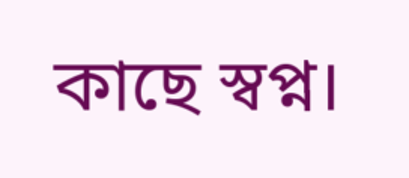কাছে স্বপ্ন।